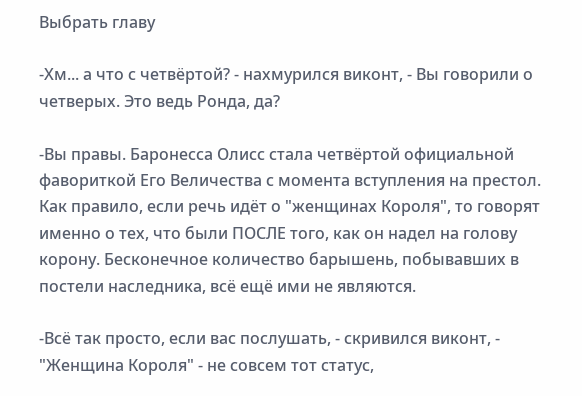Выбрать главу

-Хм... а что с четвёртой? - нахмурился виконт, - Вы говорили о четверых. Это ведь Ронда, да?

-Вы правы. Баронесса Олисс стала четвёртой официальной фавориткой Его Величества с момента вступления на престол. Как правило, если речь идёт о "женщинах Короля", то говорят именно о тех, что были ПОСЛЕ того, как он надел на голову корону. Бесконечное количество барышень, побывавших в постели наследника, всё ещё ими не являются.

-Всё так просто, если вас послушать, - скривился виконт, - "Женщина Короля" - не совсем тот статус,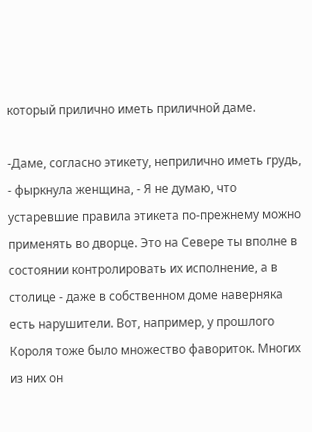который прилично иметь приличной даме.

-Даме, согласно этикету, неприлично иметь грудь, - фыркнула женщина, - Я не думаю, что устаревшие правила этикета по-прежнему можно применять во дворце. Это на Севере ты вполне в состоянии контролировать их исполнение, а в столице - даже в собственном доме наверняка есть нарушители. Вот, например, у прошлого Короля тоже было множество фавориток. Многих из них он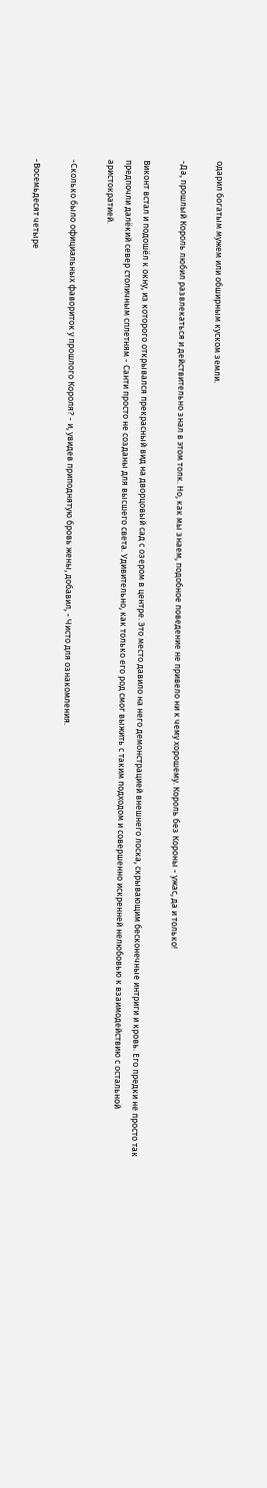одарил богатым мужем или обширным куском земли.

-Да, прошлый Король любил развлекаться и действительно знал в этом толк. Но, как мы знаем, подобное поведение не привело ни к чему хорошему. Король без Короны - ужас, да и только!

Виконт встал и подошёл к окну, из которого открывался прекрасный вид на дворцовый сад с озером в центре. Это место давило на него демонстрацией внешнего лоска, скрывающим бесконечные интриги и кровь. Его предки не просто так предпочли далёкий север столичным сплетням - Санти просто не созданы для высшего света. Удивительно, как только его род смог выжить с таким подходом и совершенно искренней нелюбовью к взаимодействию с остальной аристократией.

-Сколько было официальных фавориток у прошлого Короля? - и, увидев приподнятую бровь жены, добавил, - Чисто для ознакомления.

-Восемьдесят четыре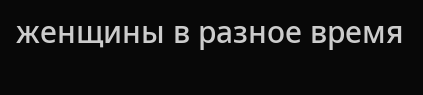женщины в разное время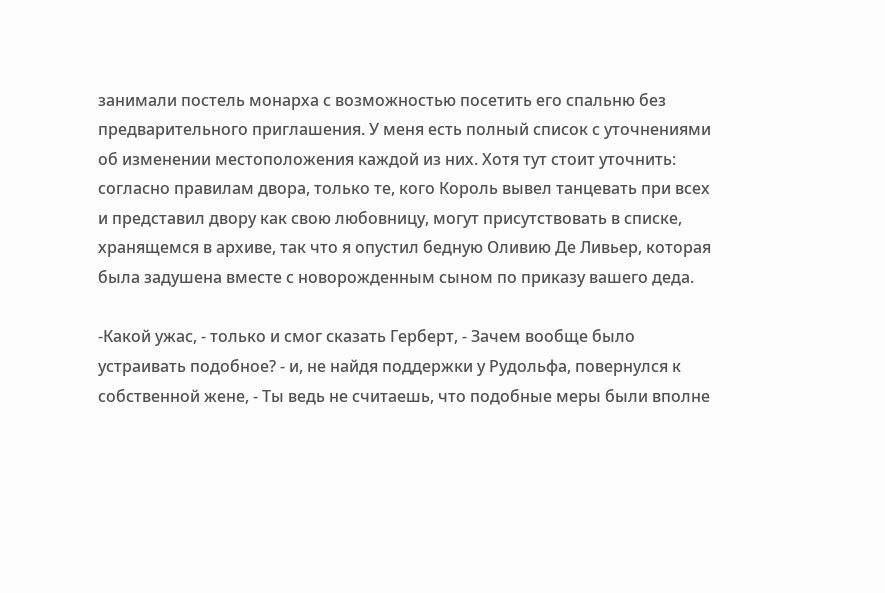занимали постель монарха с возможностью посетить его спальню без предварительного приглашения. У меня есть полный список с уточнениями об изменении местоположения каждой из них. Хотя тут стоит уточнить: согласно правилам двора, только те, кого Король вывел танцевать при всех и представил двору как свою любовницу, могут присутствовать в списке, хранящемся в архиве, так что я опустил бедную Оливию Де Ливьер, которая была задушена вместе с новорожденным сыном по приказу вашего деда.

-Какой ужас, - только и смог сказать Герберт, - Зачем вообще было устраивать подобное? - и, не найдя поддержки у Рудольфа, повернулся к собственной жене, - Ты ведь не считаешь, что подобные меры были вполне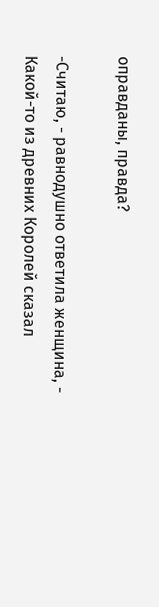оправданы, правда?

-Считаю, - равнодушно ответила женщина, - Какой-то из древних Королей сказал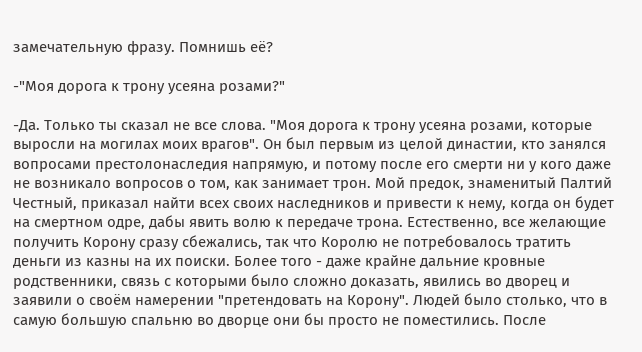замечательную фразу. Помнишь её?

-"Моя дорога к трону усеяна розами?"

-Да. Только ты сказал не все слова. "Моя дорога к трону усеяна розами, которые выросли на могилах моих врагов". Он был первым из целой династии, кто занялся вопросами престолонаследия напрямую, и потому после его смерти ни у кого даже не возникало вопросов о том, как занимает трон. Мой предок, знаменитый Палтий Честный, приказал найти всех своих наследников и привести к нему, когда он будет на смертном одре, дабы явить волю к передаче трона. Естественно, все желающие получить Корону сразу сбежались, так что Королю не потребовалось тратить деньги из казны на их поиски. Более того - даже крайне дальние кровные родственники, связь с которыми было сложно доказать, явились во дворец и заявили о своём намерении "претендовать на Корону". Людей было столько, что в самую большую спальню во дворце они бы просто не поместились. После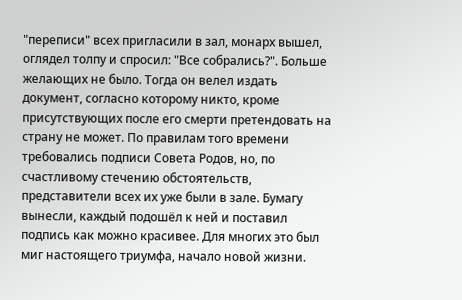"переписи" всех пригласили в зал, монарх вышел, оглядел толпу и спросил: "Все собрались?". Больше желающих не было. Тогда он велел издать документ, согласно которому никто, кроме присутствующих после его смерти претендовать на страну не может. По правилам того времени требовались подписи Совета Родов, но, по счастливому стечению обстоятельств, представители всех их уже были в зале. Бумагу вынесли, каждый подошёл к ней и поставил подпись как можно красивее. Для многих это был миг настоящего триумфа, начало новой жизни.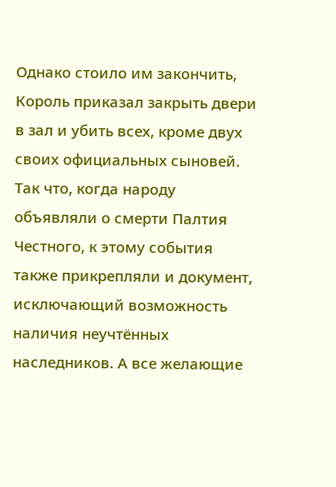Однако стоило им закончить, Король приказал закрыть двери в зал и убить всех, кроме двух своих официальных сыновей. Так что, когда народу объявляли о смерти Палтия Честного, к этому события также прикрепляли и документ, исключающий возможность наличия неучтённых наследников. А все желающие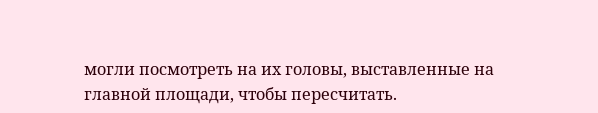могли посмотреть на их головы, выставленные на главной площади, чтобы пересчитать.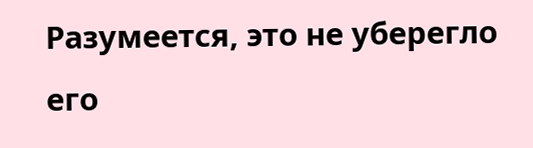Разумеется, это не уберегло его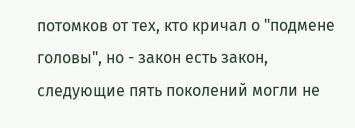потомков от тех, кто кричал о "подмене головы", но - закон есть закон, следующие пять поколений могли не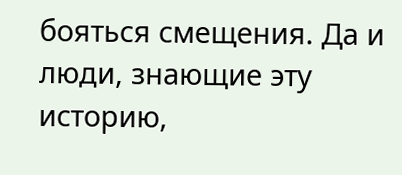бояться смещения. Да и люди, знающие эту историю,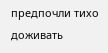предпочли тихо доживать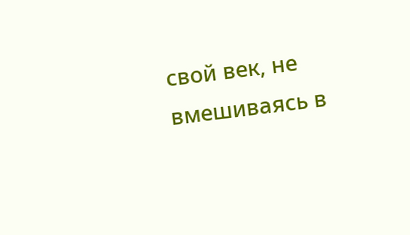свой век, не вмешиваясь в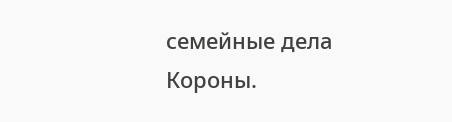семейные дела Короны.